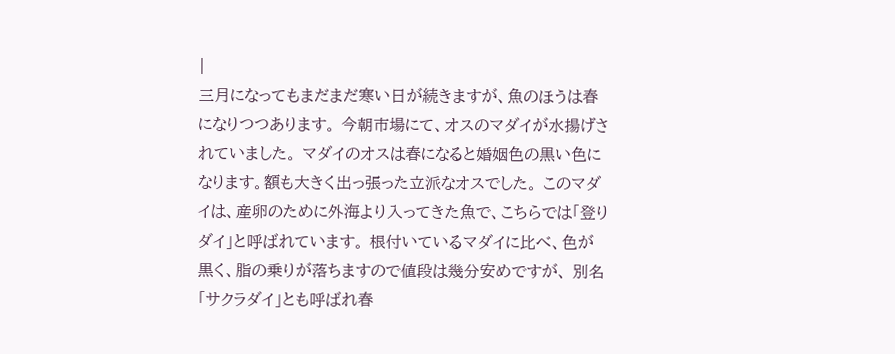|
三月になってもまだまだ寒い日が続きますが、魚のほうは春になりつつあります。 今朝市場にて、オスのマダイが水揚げされていました。 マダイのオスは春になると婚姻色の黒い色になります。額も大きく出っ張った立派なオスでした。 このマダイは、産卵のために外海より入ってきた魚で、こちらでは「登りダイ」と呼ばれています。 根付いているマダイに比べ、色が黒く、脂の乗りが落ちますので値段は幾分安めですが、 別名「サクラダイ」とも呼ばれ春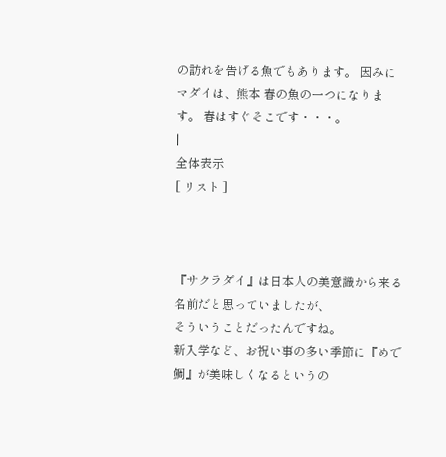の訪れを告げる魚でもあります。 因みにマダイは、熊本 春の魚の一つになります。 春はすぐそこです・・・。
|
全体表示
[ リスト ]



『サクラダイ』は日本人の美意識から来る名前だと思っていましたが、
そういうことだったんですね。
新入学など、お祝い事の多い季節に『めで鯛』が美味しくなるというの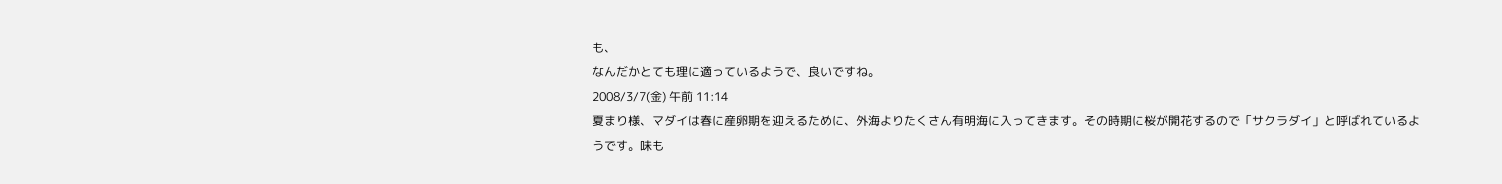も、
なんだかとても理に適っているようで、良いですね。
2008/3/7(金) 午前 11:14
夏まり様、マダイは春に産卵期を迎えるために、外海よりたくさん有明海に入ってきます。その時期に桜が開花するので「サクラダイ」と呼ばれているようです。味も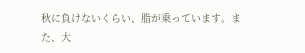秋に負けないくらい、脂が乗っています。また、大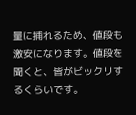量に捕れるため、値段も激安になります。値段を聞くと、皆がビックリするくらいです。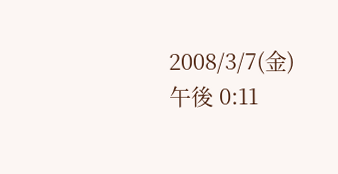2008/3/7(金) 午後 0:11